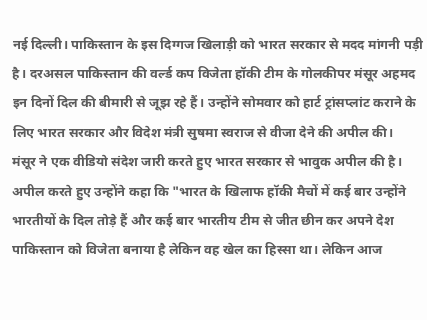नई दिल्ली। पाकिस्तान के इस दिग्गज खिलाड़ी को भारत सरकार से मदद मांगनी पड़ी है। दरअसल पाकिस्तान की वर्ल्ड कप विजेता हॉकी टीम के गोलकीपर मंसूर अहमद इन दिनों दिल की बीमारी से जूझ रहे हैं। उन्होंने सोमवार को हार्ट ट्रांसप्लांट कराने के लिए भारत सरकार और विदेश मंत्री सुषमा स्वराज से वीजा देने की अपील की।
मंसूर ने एक वीडियो संदेश जारी करते हुए भारत सरकार से भावुक अपील की है। अपील करते हुए उन्होंने कहा कि "भारत के खिलाफ हॉकी मैचों में कई बार उन्होंने भारतीयों के दिल तोड़े हैं और कई बार भारतीय टीम से जीत छीन कर अपने देश पाकिस्तान को विजेता बनाया है लेकिन वह खेल का हिस्सा था। लेकिन आज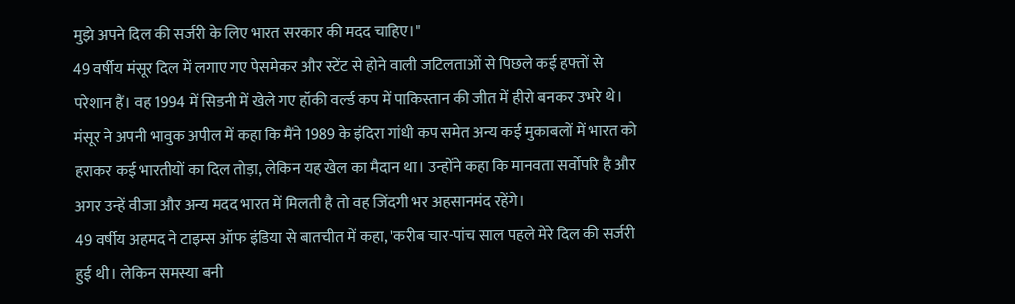मुझे अपने दिल की सर्जरी के लिए भारत सरकार की मदद चाहिए।"
49 वर्षीय मंसूर दिल में लगाए गए पेसमेकर और स्टेंट से होने वाली जटिलताओं से पिछले कई हफ्तों से परेशान हैं। वह 1994 में सिडनी में खेले गए हॉकी वर्ल्ड कप में पाकिस्तान की जीत में हीरो बनकर उभरे थे। मंसूर ने अपनी भावुक अपील में कहा कि मैंने 1989 के इंदिरा गांधी कप समेत अन्य कई मुकाबलों में भारत को हराकर कई भारतीयों का दिल तोड़ा, लेकिन यह खेल का मैदान था। उन्होंने कहा कि मानवता सर्वोपरि है और अगर उन्हें वीजा और अन्य मदद भारत में मिलती है तो वह जिंदगी भर अहसानमंद रहेंगे।
49 वर्षीय अहमद ने टाइम्स ऑफ इंडिया से बातचीत में कहा, 'करीब चार-पांच साल पहले मेरे दिल की सर्जरी हुई थी। लेकिन समस्या बनी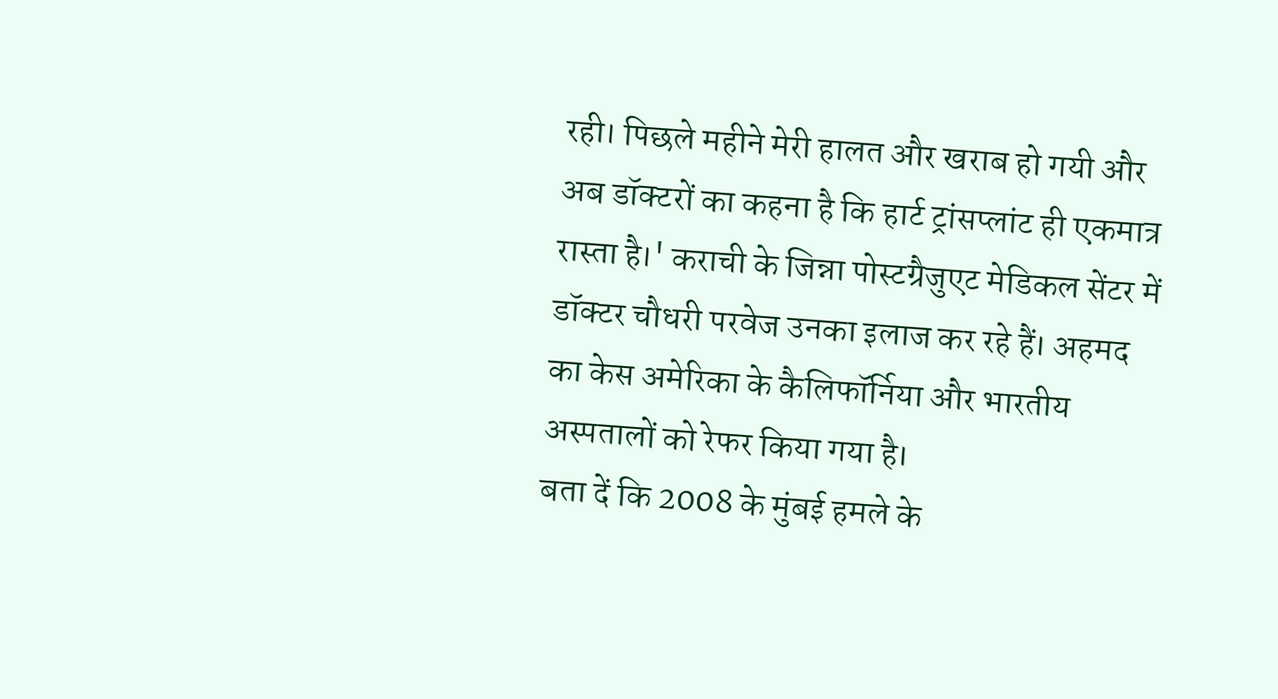रही। पिछले महीने मेरी हालत और खराब हो गयी और अब डॉक्टरों का कहना है कि हार्ट ट्रांसप्लांट ही एकमात्र रास्ता है।' कराची के जिन्ना पोस्टग्रैजुएट मेडिकल सेंटर में डॉक्टर चौधरी परवेज उनका इलाज कर रहे हैं। अहमद का केस अमेरिका के कैलिफॉर्निया और भारतीय अस्पतालों को रेफर किया गया है।
बता दें कि 2008 के मुंबई हमले के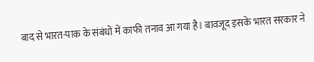बाद से भारत-पाक के संबंधों में काफी तनाव आ गया है। बावजूद इसके भारत सरकार ने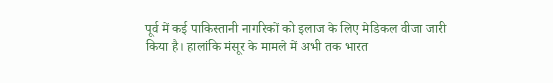पूर्व में कई पाकिस्तानी नागरिकों को इलाज के लिए मेडिकल वीजा जारी किया है। हालांकि मंसूर के मामले में अभी तक भारत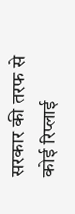सरकार की तरफ से कोई रिप्लाई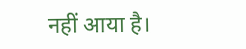नहीं आया है।